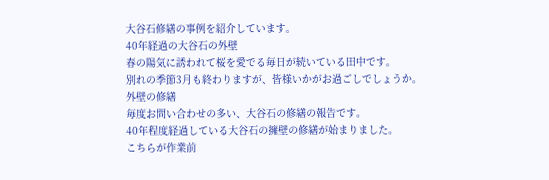大谷石修繕の事例を紹介しています。
40年経過の大谷石の外壁
春の陽気に誘われて桜を愛でる毎日が続いている田中です。
別れの季節3月も終わりますが、皆様いかがお過ごしでしょうか。
外壁の修繕
毎度お問い合わせの多い、大谷石の修繕の報告です。
40年程度経過している大谷石の擁壁の修繕が始まりました。
こちらが作業前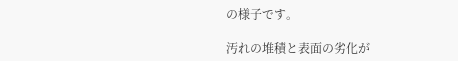の様子です。

汚れの堆積と表面の劣化が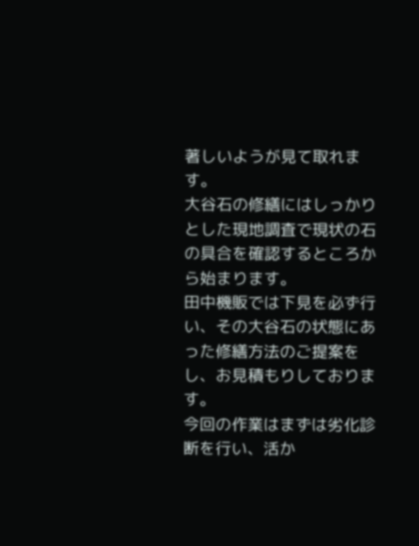著しいようが見て取れます。
大谷石の修繕にはしっかりとした現地調査で現状の石の具合を確認するところから始まります。
田中機販では下見を必ず行い、その大谷石の状態にあった修繕方法のご提案をし、お見積もりしております。
今回の作業はまずは劣化診断を行い、活か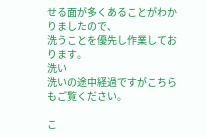せる面が多くあることがわかりましたので、
洗うことを優先し作業しております。
洗い
洗いの途中経過ですがこちらもご覧ください。

こ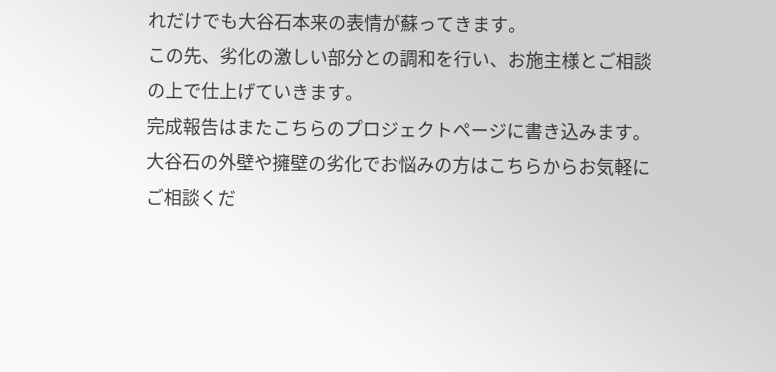れだけでも大谷石本来の表情が蘇ってきます。
この先、劣化の激しい部分との調和を行い、お施主様とご相談の上で仕上げていきます。
完成報告はまたこちらのプロジェクトページに書き込みます。
大谷石の外壁や擁壁の劣化でお悩みの方はこちらからお気軽にご相談くだ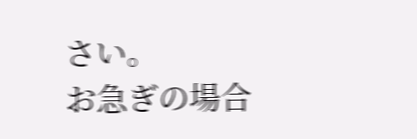さい。
お急ぎの場合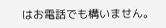はお電話でも構いません。